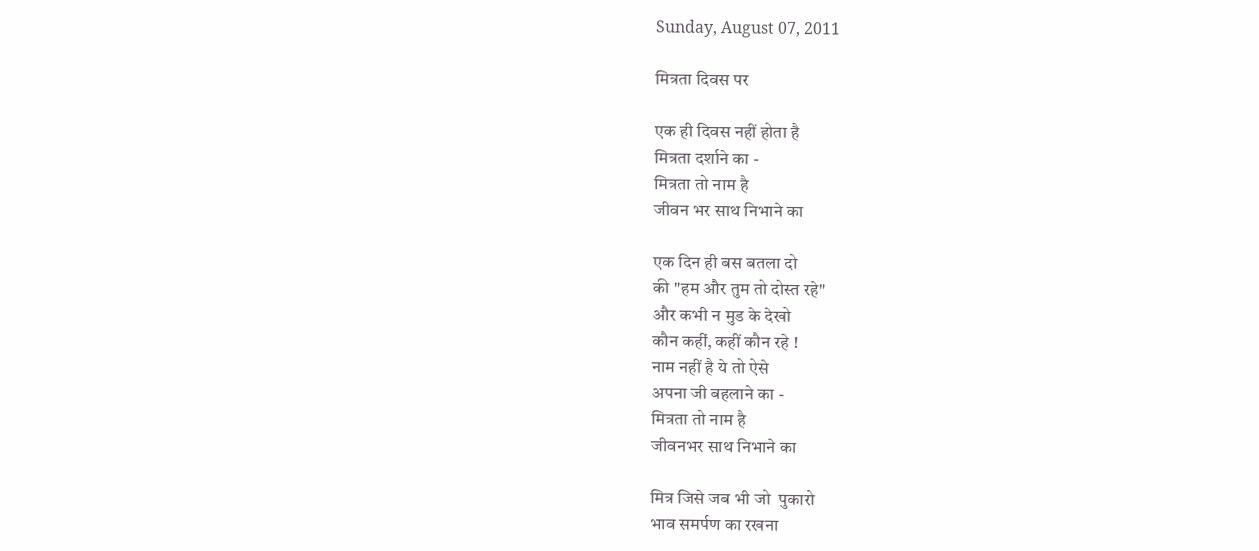Sunday, August 07, 2011

मित्रता दिवस पर

एक ही दिवस नहीं होता है
मित्रता दर्शाने का -
मित्रता तो नाम है
जीवन भर साथ निभाने का

एक दिन ही बस बतला दो
की "हम और तुम तो दोस्त रहे"
और कभी न मुड के देखो
कौन कहीं, कहीं कौन रहे !
नाम नहीं है ये तो ऐसे
अपना जी बहलाने का -
मित्रता तो नाम है
जीवनभर साथ निभाने का

मित्र जिसे जब भी जो  पुकारो
भाव समर्पण का रखना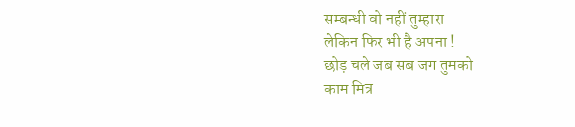सम्बन्धी वो नहीं तुम्हारा
लेकिन फिर भी है अपना !
छोड़ चले जब सब जग तुमको
काम मित्र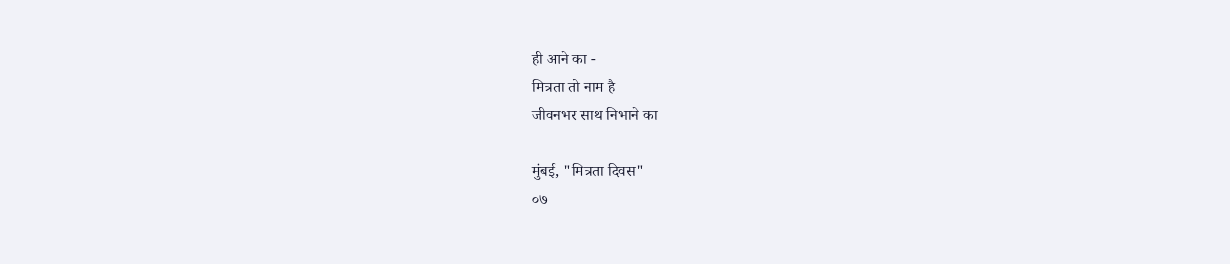ही आने का -
मित्रता तो नाम है
जीवनभर साथ निभाने का

मुंबई, "मित्रता दिवस"
०७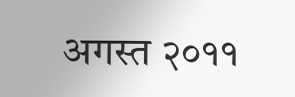अगस्त २०११